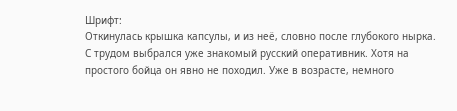Шрифт:
Откинулась крышка капсулы, и из неё, словно после глубокого нырка. С трудом выбрался уже знакомый русский оперативник. Хотя на простого бойца он явно не походил. Уже в возрасте, немного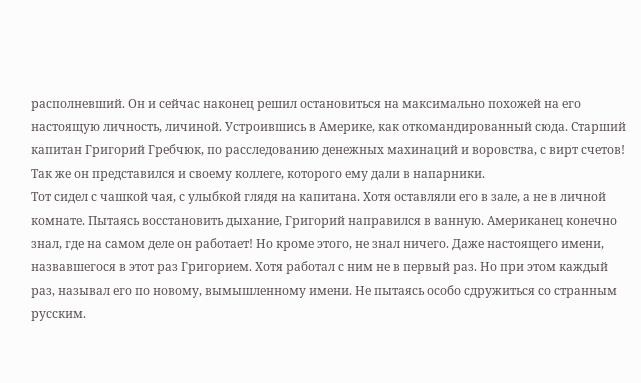располневший. Он и сейчас наконец решил остановиться на максимально похожей на его настоящую личность, личиной. Устроившись в Америке, как откомандированный сюда. Старший капитан Григорий Гребчюк, по расследованию денежных махинаций и воровства, с вирт счетов! Так же он представился и своему коллеге, которого ему дали в напарники.
Тот сидел с чашкой чая, с улыбкой глядя на капитана. Хотя оставляли его в зале, а не в личной комнате. Пытаясь восстановить дыхание, Григорий направился в ванную. Американец конечно знал, где на самом деле он работает! Но кроме этого, не знал ничего. Даже настоящего имени, назвавшегося в этот раз Григорием. Хотя работал с ним не в первый раз. Но при этом каждый раз, называл его по новому, вымышленному имени. Не пытаясь особо сдружиться со странным русским.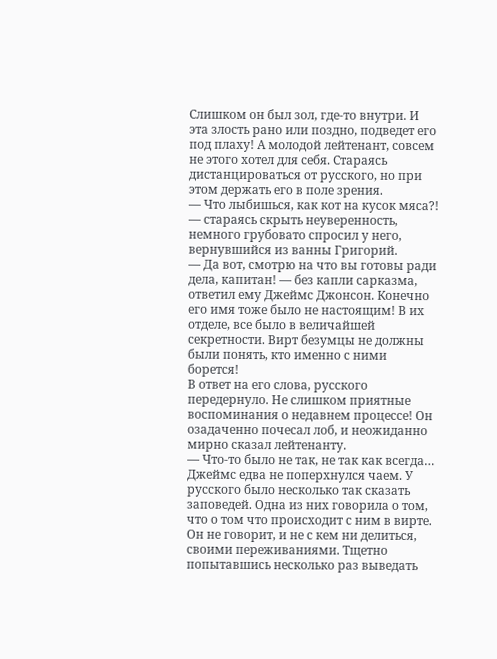Слишком он был зол, где-то внутри. И эта злость рано или поздно, подведет его под плаху! А молодой лейтенант, совсем не этого хотел для себя. Стараясь дистанцироваться от русского, но при этом держать его в поле зрения.
— Что лыбишься, как кот на кусок мяса?! — стараясь скрыть неуверенность, немного грубовато спросил у него, вернувшийся из ванны Григорий.
— Да вот, смотрю на что вы готовы ради дела, капитан! — без капли сарказма, ответил ему Джеймс Джонсон. Конечно его имя тоже было не настоящим! В их отделе, все было в величайшей секретности. Вирт безумцы не должны были понять, кто именно с ними борется!
В ответ на его слова, русского передернуло. Не слишком приятные воспоминания о недавнем процессе! Он озадаченно почесал лоб, и неожиданно мирно сказал лейтенанту.
— Что-то было не так, не так как всегда…
Джеймс едва не поперхнулся чаем. У русского было несколько так сказать заповедей. Одна из них говорила о том, что о том что происходит с ним в вирте. Он не говорит, и не с кем ни делиться, своими переживаниями. Тщетно попытавшись несколько раз выведать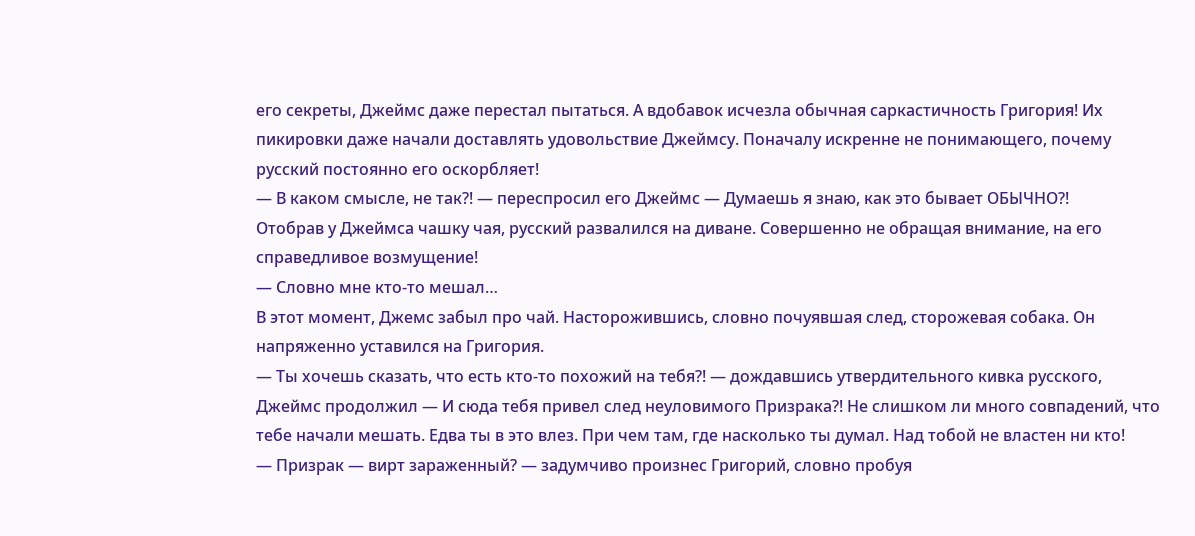его секреты, Джеймс даже перестал пытаться. А вдобавок исчезла обычная саркастичность Григория! Их пикировки даже начали доставлять удовольствие Джеймсу. Поначалу искренне не понимающего, почему русский постоянно его оскорбляет!
— В каком смысле, не так?! — переспросил его Джеймс — Думаешь я знаю, как это бывает ОБЫЧНО?!
Отобрав у Джеймса чашку чая, русский развалился на диване. Совершенно не обращая внимание, на его справедливое возмущение!
— Словно мне кто-то мешал…
В этот момент, Джемс забыл про чай. Насторожившись, словно почуявшая след, сторожевая собака. Он напряженно уставился на Григория.
— Ты хочешь сказать, что есть кто-то похожий на тебя?! — дождавшись утвердительного кивка русского, Джеймс продолжил — И сюда тебя привел след неуловимого Призрака?! Не слишком ли много совпадений, что тебе начали мешать. Едва ты в это влез. При чем там, где насколько ты думал. Над тобой не властен ни кто!
— Призрак — вирт зараженный? — задумчиво произнес Григорий, словно пробуя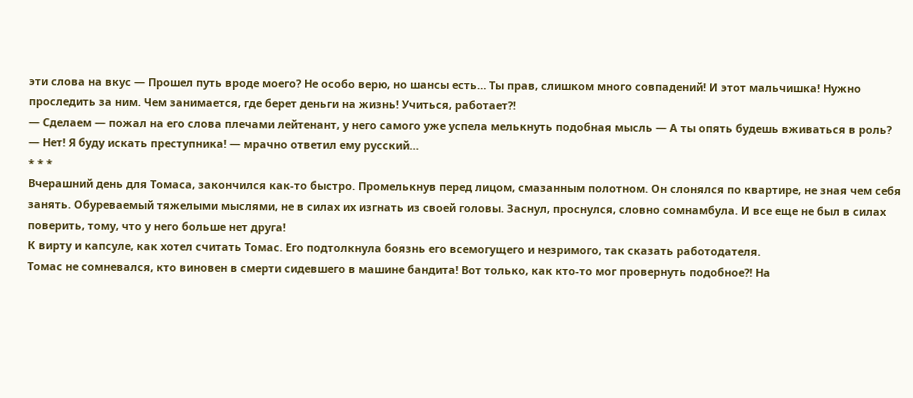эти слова на вкус — Прошел путь вроде моего? Не особо верю, но шансы есть… Ты прав, слишком много совпадений! И этот мальчишка! Нужно проследить за ним. Чем занимается, где берет деньги на жизнь! Учиться, работает?!
— Сделаем — пожал на его слова плечами лейтенант, у него самого уже успела мелькнуть подобная мысль — А ты опять будешь вживаться в роль?
— Нет! Я буду искать преступника! — мрачно ответил ему русский…
* * *
Вчерашний день для Томаса, закончился как-то быстро. Промелькнув перед лицом, смазанным полотном. Он слонялся по квартире, не зная чем себя занять. Обуреваемый тяжелыми мыслями, не в силах их изгнать из своей головы. Заснул, проснулся, словно сомнамбула. И все еще не был в силах поверить, тому, что у него больше нет друга!
К вирту и капсуле, как хотел считать Томас. Его подтолкнула боязнь его всемогущего и незримого, так сказать работодателя.
Томас не сомневался, кто виновен в смерти сидевшего в машине бандита! Вот только, как кто-то мог провернуть подобное?! На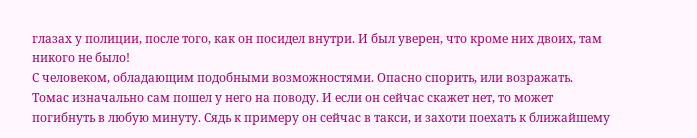глазах у полиции, после того, как он посидел внутри. И был уверен, что кроме них двоих, там никого не было!
С человеком, обладающим подобными возможностями. Опасно спорить, или возражать. Томас изначально сам пошел у него на поводу. И если он сейчас скажет нет, то может погибнуть в любую минуту. Сядь к примеру он сейчас в такси, и захоти поехать к ближайшему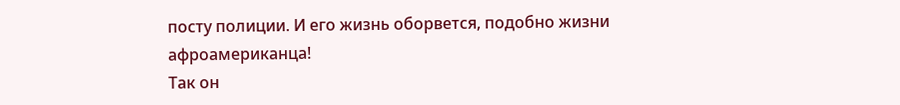посту полиции. И его жизнь оборвется, подобно жизни афроамериканца!
Так он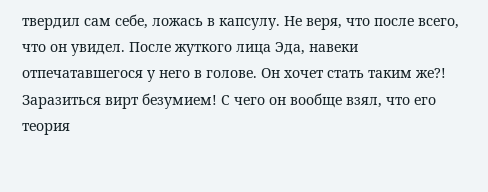твердил сам себе, ложась в капсулу. Не веря, что после всего, что он увидел. После жуткого лица Эда, навеки отпечатавшегося у него в голове. Он хочет стать таким же?! Заразиться вирт безумием! С чего он вообще взял, что его теория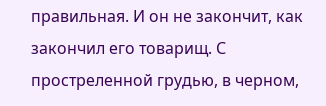правильная. И он не закончит, как закончил его товарищ. С простреленной грудью, в черном,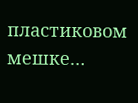пластиковом мешке…